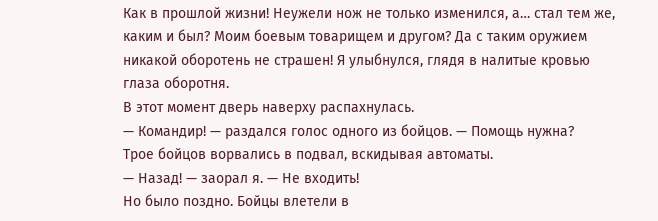Как в прошлой жизни! Неужели нож не только изменился, а… стал тем же, каким и был? Моим боевым товарищем и другом? Да с таким оружием никакой оборотень не страшен! Я улыбнулся, глядя в налитые кровью глаза оборотня.
В этот момент дверь наверху распахнулась.
— Командир! — раздался голос одного из бойцов. — Помощь нужна?
Трое бойцов ворвались в подвал, вскидывая автоматы.
— Назад! — заорал я. — Не входить!
Но было поздно. Бойцы влетели в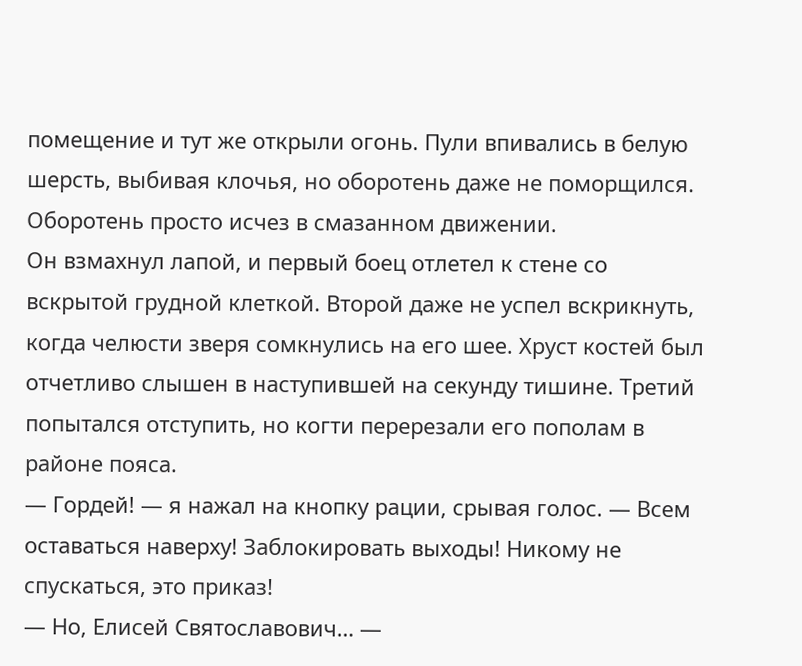помещение и тут же открыли огонь. Пули впивались в белую шерсть, выбивая клочья, но оборотень даже не поморщился. Оборотень просто исчез в смазанном движении.
Он взмахнул лапой, и первый боец отлетел к стене со вскрытой грудной клеткой. Второй даже не успел вскрикнуть, когда челюсти зверя сомкнулись на его шее. Хруст костей был отчетливо слышен в наступившей на секунду тишине. Третий попытался отступить, но когти перерезали его пополам в районе пояса.
— Гордей! — я нажал на кнопку рации, срывая голос. — Всем оставаться наверху! Заблокировать выходы! Никому не спускаться, это приказ!
— Но, Елисей Святославович… —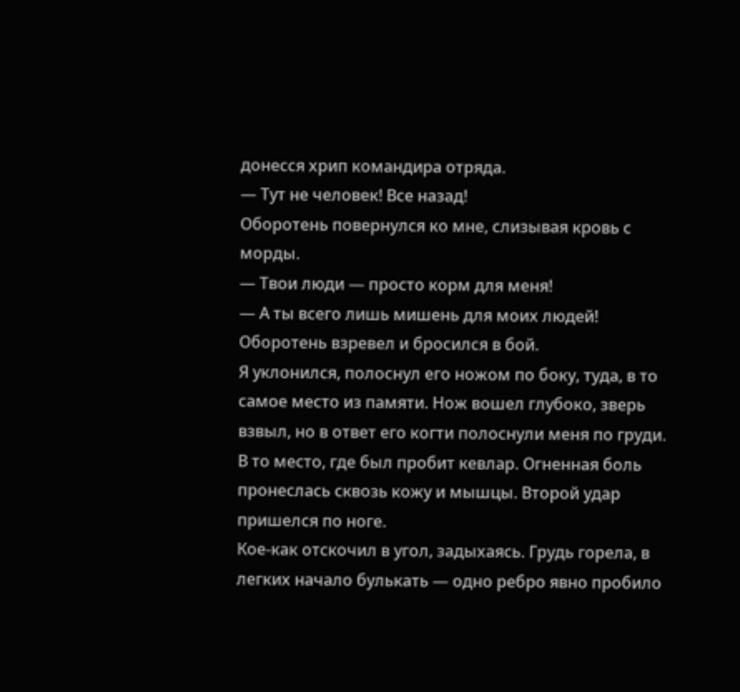донесся хрип командира отряда.
— Тут не человек! Все назад!
Оборотень повернулся ко мне, слизывая кровь с морды.
— Твои люди — просто корм для меня!
— А ты всего лишь мишень для моих людей!
Оборотень взревел и бросился в бой.
Я уклонился, полоснул его ножом по боку, туда, в то самое место из памяти. Нож вошел глубоко, зверь взвыл, но в ответ его когти полоснули меня по груди. В то место, где был пробит кевлар. Огненная боль пронеслась сквозь кожу и мышцы. Второй удар пришелся по ноге.
Кое-как отскочил в угол, задыхаясь. Грудь горела, в легких начало булькать — одно ребро явно пробило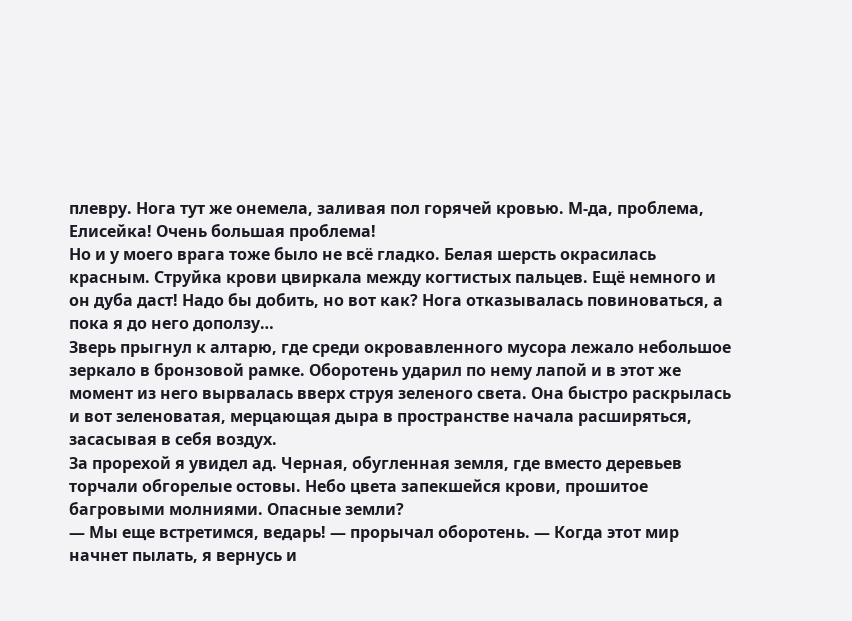плевру. Нога тут же онемела, заливая пол горячей кровью. М-да, проблема, Елисейка! Очень большая проблема!
Но и у моего врага тоже было не всё гладко. Белая шерсть окрасилась красным. Струйка крови цвиркала между когтистых пальцев. Ещё немного и он дуба даст! Надо бы добить, но вот как? Нога отказывалась повиноваться, а пока я до него доползу…
Зверь прыгнул к алтарю, где среди окровавленного мусора лежало небольшое зеркало в бронзовой рамке. Оборотень ударил по нему лапой и в этот же момент из него вырвалась вверх струя зеленого света. Она быстро раскрылась и вот зеленоватая, мерцающая дыра в пространстве начала расширяться, засасывая в себя воздух.
За прорехой я увидел ад. Черная, обугленная земля, где вместо деревьев торчали обгорелые остовы. Небо цвета запекшейся крови, прошитое багровыми молниями. Опасные земли?
— Мы еще встретимся, ведарь! — прорычал оборотень. — Когда этот мир начнет пылать, я вернусь и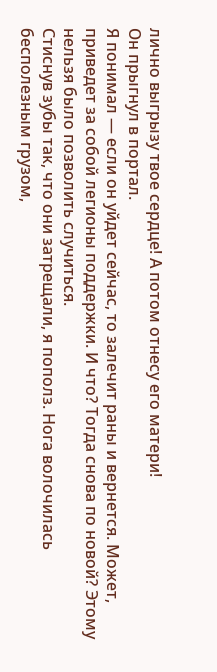лично выгрызу твое сердце! А потом отнесу его матери!
Он прыгнул в портал.
Я понимал — если он уйдет сейчас, то залечит раны и вернется. Может, приведет за собой легионы поддержки. И что? Тогда снова по новой? Этому нельзя было позволить случиться.
Стиснув зубы так, что они затрещали, я пополз. Нога волочилась бесполезным грузом,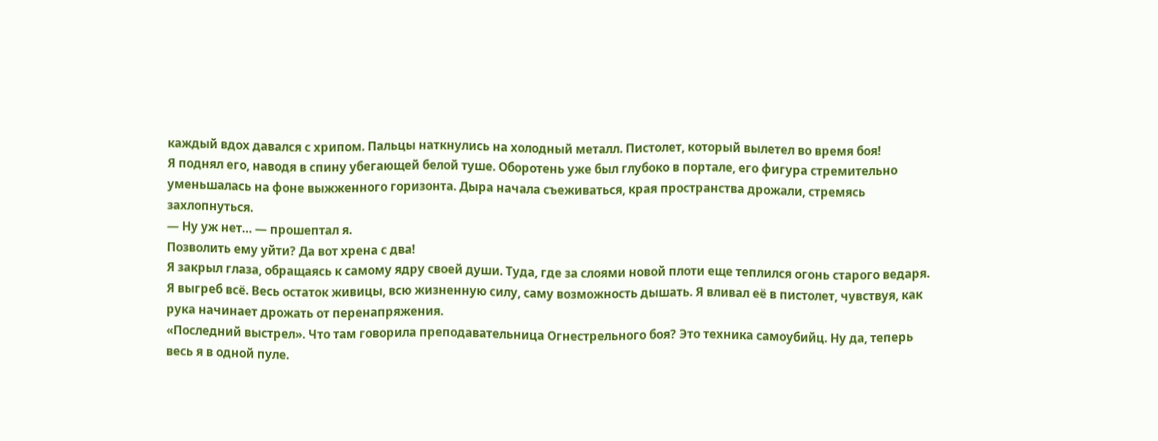каждый вдох давался с хрипом. Пальцы наткнулись на холодный металл. Пистолет, который вылетел во время боя!
Я поднял его, наводя в спину убегающей белой туше. Оборотень уже был глубоко в портале, его фигура стремительно уменьшалась на фоне выжженного горизонта. Дыра начала съеживаться, края пространства дрожали, стремясь захлопнуться.
— Ну уж нет… — прошептал я.
Позволить ему уйти? Да вот хрена с два!
Я закрыл глаза, обращаясь к самому ядру своей души. Туда, где за слоями новой плоти еще теплился огонь старого ведаря. Я выгреб всё. Весь остаток живицы, всю жизненную силу, саму возможность дышать. Я вливал её в пистолет, чувствуя, как рука начинает дрожать от перенапряжения.
«Последний выстрел». Что там говорила преподавательница Огнестрельного боя? Это техника самоубийц. Ну да, теперь весь я в одной пуле.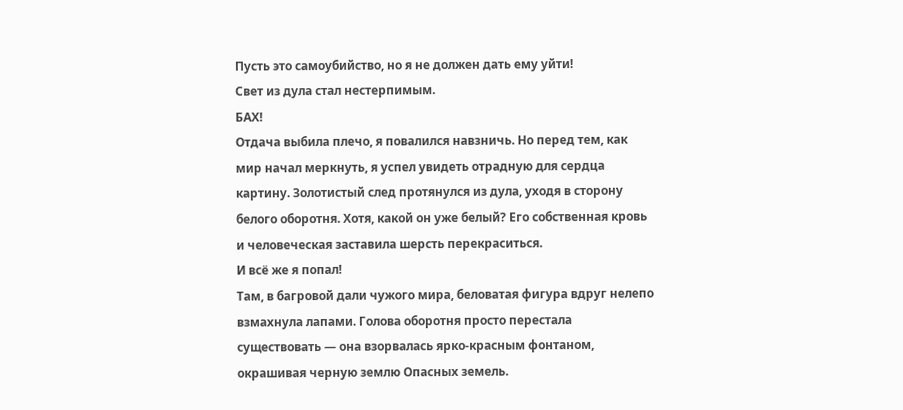Пусть это самоубийство, но я не должен дать ему уйти!
Свет из дула стал нестерпимым.
БАХ!
Отдача выбила плечо, я повалился навзничь. Но перед тем, как мир начал меркнуть, я успел увидеть отрадную для сердца картину. Золотистый след протянулся из дула, уходя в сторону белого оборотня. Хотя, какой он уже белый? Его собственная кровь и человеческая заставила шерсть перекраситься.
И всё же я попал!
Там, в багровой дали чужого мира, беловатая фигура вдруг нелепо взмахнула лапами. Голова оборотня просто перестала существовать — она взорвалась ярко-красным фонтаном, окрашивая черную землю Опасных земель.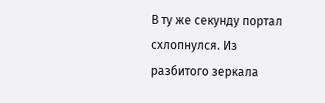В ту же секунду портал схлопнулся. Из разбитого зеркала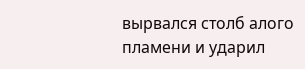вырвался столб алого пламени и ударил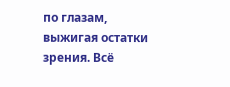по глазам, выжигая остатки зрения. Всё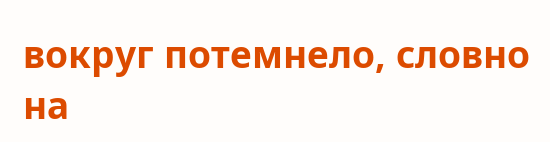вокруг потемнело, словно на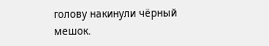голову накинули чёрный мешок.